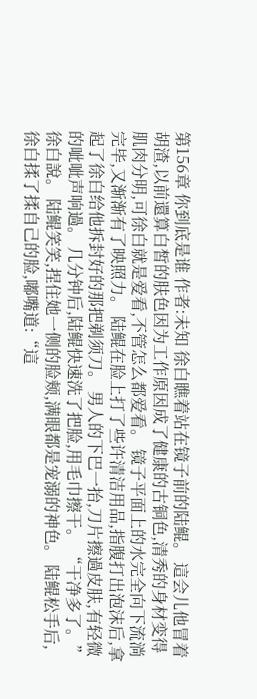第156章 你到底是谁 作者:未知 徐白瞧着站在镜子前的陆鲲。 這会儿他冒着胡渣,以前還算白皙的肤色因为工作原因成了健康的古铜色,清秀的身材变得肌肉分明,可徐白就是爱看,不管怎么都爱看。 镜子平面上的水完全向下流淌完毕,又渐渐有了映照力。 陆鲲在脸上打了些许清洁用品,指腹打出泡沫后,拿起了徐白给他拆封好的那把剃须刀。 男人的下巴一抬,刀片擦過皮肤,有轻微的呲呲声响過。 几分钟后,陆鲲快速洗了把脸,用毛巾擦干。 “干净多了。”徐白說。 陆鲲笑笑,捏住她一侧的脸颊,满眼都是宠溺的神色。 陆鲲松手后,徐白揉了揉自己的脸,嘟嘴道:“這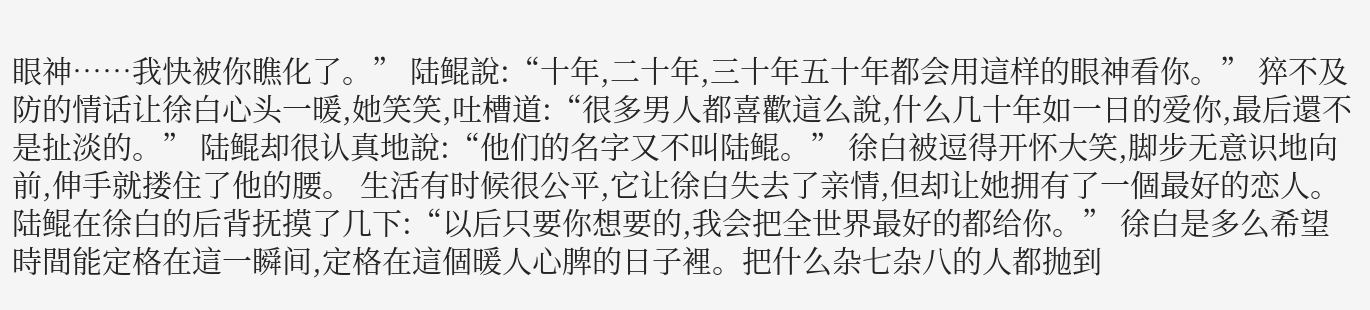眼神……我快被你瞧化了。” 陆鲲說:“十年,二十年,三十年五十年都会用這样的眼神看你。” 猝不及防的情话让徐白心头一暖,她笑笑,吐槽道:“很多男人都喜歡這么說,什么几十年如一日的爱你,最后還不是扯淡的。” 陆鲲却很认真地說:“他们的名字又不叫陆鲲。” 徐白被逗得开怀大笑,脚步无意识地向前,伸手就搂住了他的腰。 生活有时候很公平,它让徐白失去了亲情,但却让她拥有了一個最好的恋人。 陆鲲在徐白的后背抚摸了几下:“以后只要你想要的,我会把全世界最好的都给你。” 徐白是多么希望時間能定格在這一瞬间,定格在這個暖人心脾的日子裡。把什么杂七杂八的人都抛到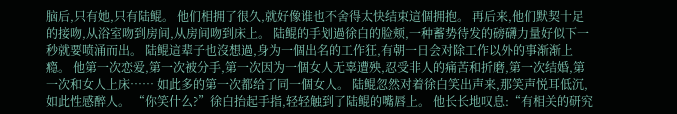脑后,只有她,只有陆鲲。 他们相拥了很久,就好像谁也不舍得太快结束這個拥抱。 再后来,他们默契十足的接吻,从浴室吻到房间,从房间吻到床上。 陆鲲的手划過徐白的脸颊,一种蓄势待发的磅礴力量好似下一秒就要喷涌而出。 陆鲲這辈子也沒想過,身为一個出名的工作狂,有朝一日会对除工作以外的事渐渐上瘾。 他第一次恋爱,第一次被分手,第一次因为一個女人无辜遭殃,忍受非人的痛苦和折磨,第一次结婚,第一次和女人上床…… 如此多的第一次都给了同一個女人。 陆鲲忽然对着徐白笑出声来,那笑声悦耳低沉,如此性感醉人。 “你笑什么?”徐白抬起手指,轻轻触到了陆鲲的嘴唇上。 他长长地叹息:“有相关的研究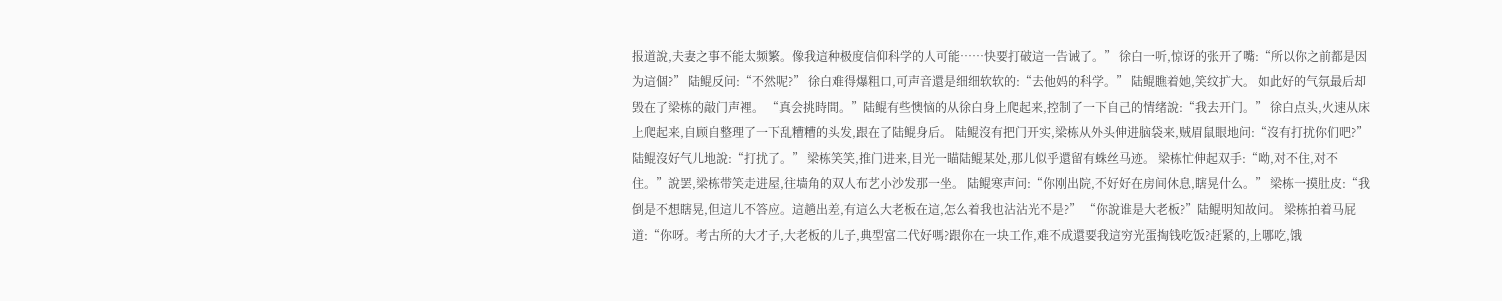报道說,夫妻之事不能太频繁。像我這种极度信仰科学的人可能……快要打破這一告诫了。” 徐白一听,惊讶的张开了嘴:“所以你之前都是因为這個?” 陆鲲反问:“不然呢?” 徐白难得爆粗口,可声音還是细细软软的:“去他妈的科学。” 陆鲲瞧着她,笑纹扩大。 如此好的气氛最后却毁在了梁栋的敲门声裡。 “真会挑時間。”陆鲲有些懊恼的从徐白身上爬起来,控制了一下自己的情绪說:“我去开门。” 徐白点头,火速从床上爬起来,自顾自整理了一下乱糟糟的头发,跟在了陆鲲身后。 陆鲲沒有把门开实,梁栋从外头伸进脑袋来,贼眉鼠眼地问:“沒有打扰你们吧?” 陆鲲沒好气儿地說:“打扰了。” 梁栋笑笑,推门进来,目光一瞄陆鲲某处,那儿似乎還留有蛛丝马迹。 梁栋忙伸起双手:“呦,对不住,对不住。”說罢,梁栋带笑走进屋,往墙角的双人布艺小沙发那一坐。 陆鲲寒声问:“你刚出院,不好好在房间休息,瞎晃什么。” 梁栋一摸肚皮:“我倒是不想瞎晃,但這儿不答应。這趟出差,有這么大老板在這,怎么着我也沾沾光不是?” “你說谁是大老板?”陆鲲明知故问。 梁栋拍着马屁道:“你呀。考古所的大才子,大老板的儿子,典型富二代好嗎?跟你在一块工作,难不成還要我這穷光蛋掏钱吃饭?赶紧的,上哪吃,饿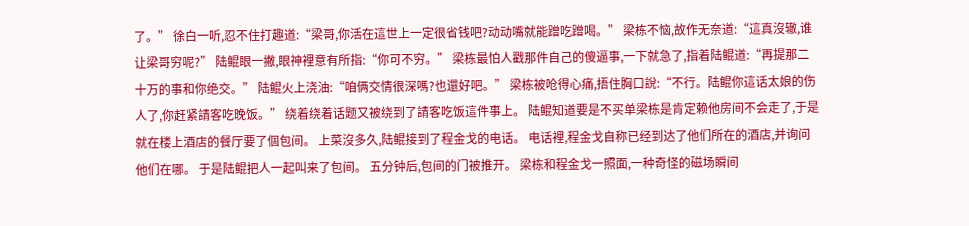了。” 徐白一听,忍不住打趣道:“梁哥,你活在這世上一定很省钱吧?动动嘴就能蹭吃蹭喝。” 梁栋不恼,故作无奈道:“這真沒辙,谁让梁哥穷呢?” 陆鲲眼一撇,眼神裡意有所指:“你可不穷。” 梁栋最怕人戳那件自己的傻逼事,一下就急了,指着陆鲲道:“再提那二十万的事和你绝交。” 陆鲲火上浇油:“咱俩交情很深嗎?也還好吧。” 梁栋被呛得心痛,捂住胸口說:“不行。陆鲲你這话太娘的伤人了,你赶紧請客吃晚饭。” 绕着绕着话题又被绕到了請客吃饭這件事上。 陆鲲知道要是不买单梁栋是肯定赖他房间不会走了,于是就在楼上酒店的餐厅要了個包间。 上菜沒多久,陆鲲接到了程金戈的电话。 电话裡,程金戈自称已经到达了他们所在的酒店,并询问他们在哪。 于是陆鲲把人一起叫来了包间。 五分钟后,包间的门被推开。 梁栋和程金戈一照面,一种奇怪的磁场瞬间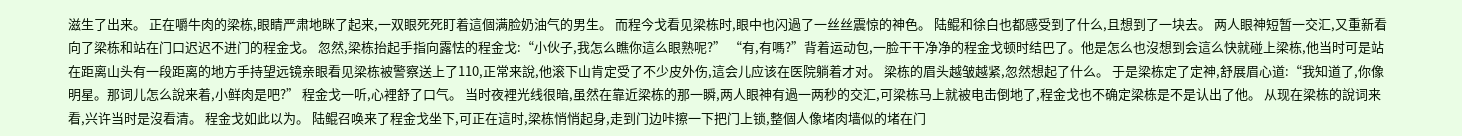滋生了出来。 正在嚼牛肉的梁栋,眼睛严肃地眯了起来,一双眼死死盯着這個满脸奶油气的男生。 而程今戈看见梁栋时,眼中也闪過了一丝丝震惊的神色。 陆鲲和徐白也都感受到了什么,且想到了一块去。 两人眼神短暂一交汇,又重新看向了梁栋和站在门口迟迟不进门的程金戈。 忽然,梁栋抬起手指向露怯的程金戈:“小伙子,我怎么瞧你這么眼熟呢?” “有,有嗎?”背着运动包,一脸干干净净的程金戈顿时结巴了。他是怎么也沒想到会這么快就碰上梁栋,他当时可是站在距离山头有一段距离的地方手持望远镜亲眼看见梁栋被警察送上了110,正常来說,他滚下山肯定受了不少皮外伤,這会儿应该在医院躺着才对。 梁栋的眉头越皱越紧,忽然想起了什么。 于是梁栋定了定神,舒展眉心道:“我知道了,你像明星。那词儿怎么說来着,小鲜肉是吧?” 程金戈一听,心裡舒了口气。 当时夜裡光线很暗,虽然在靠近梁栋的那一瞬,两人眼神有過一两秒的交汇,可梁栋马上就被电击倒地了,程金戈也不确定梁栋是不是认出了他。 从现在梁栋的說词来看,兴许当时是沒看清。 程金戈如此以为。 陆鲲召唤来了程金戈坐下,可正在這时,梁栋悄悄起身,走到门边咔擦一下把门上锁,整個人像堵肉墙似的堵在门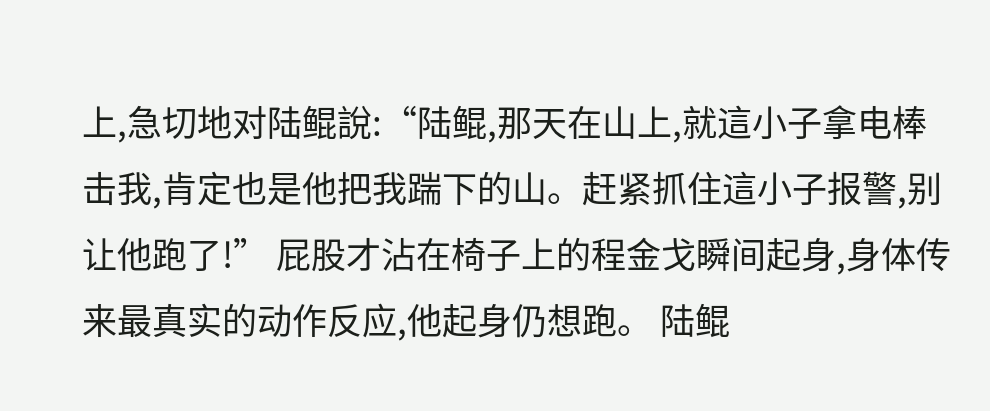上,急切地对陆鲲說:“陆鲲,那天在山上,就這小子拿电棒击我,肯定也是他把我踹下的山。赶紧抓住這小子报警,别让他跑了!” 屁股才沾在椅子上的程金戈瞬间起身,身体传来最真实的动作反应,他起身仍想跑。 陆鲲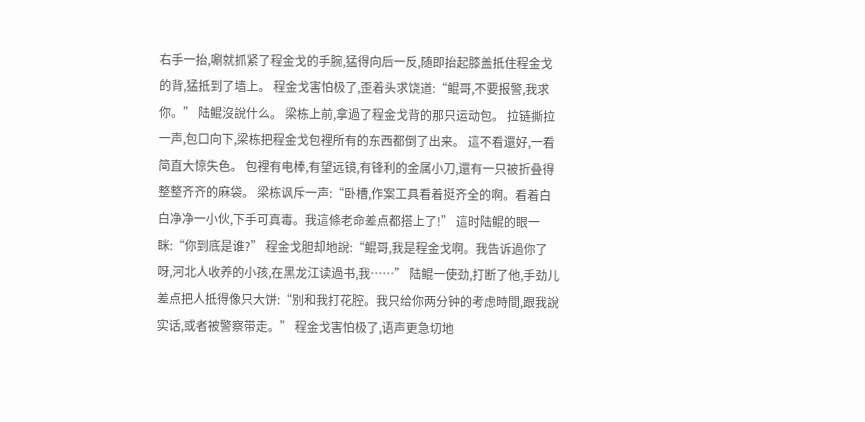右手一抬,唰就抓紧了程金戈的手腕,猛得向后一反,随即抬起膝盖抵住程金戈的背,猛抵到了墙上。 程金戈害怕极了,歪着头求饶道:“鲲哥,不要报警,我求你。” 陆鲲沒說什么。 梁栋上前,拿過了程金戈背的那只运动包。 拉链撕拉一声,包口向下,梁栋把程金戈包裡所有的东西都倒了出来。 這不看還好,一看简直大惊失色。 包裡有电棒,有望远镜,有锋利的金属小刀,還有一只被折叠得整整齐齐的麻袋。 梁栋讽斥一声:“卧槽,作案工具看着挺齐全的啊。看着白白净净一小伙,下手可真毒。我這條老命差点都搭上了!” 這时陆鲲的眼一眯:“你到底是谁?” 程金戈胆却地說:“鲲哥,我是程金戈啊。我告诉過你了呀,河北人收养的小孩,在黑龙江读過书,我……” 陆鲲一使劲,打断了他,手劲儿差点把人抵得像只大饼:“别和我打花腔。我只给你两分钟的考虑時間,跟我說实话,或者被警察带走。” 程金戈害怕极了,语声更急切地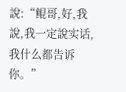說:“鲲哥,好,我說,我一定說实话,我什么都告诉你。”